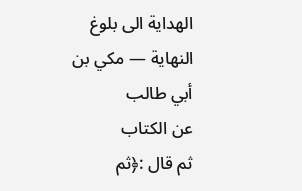الهداية الى بلوغ النهاية — مكي بن أبي طالب
عن الكتاب
ثم قال :﴿ثم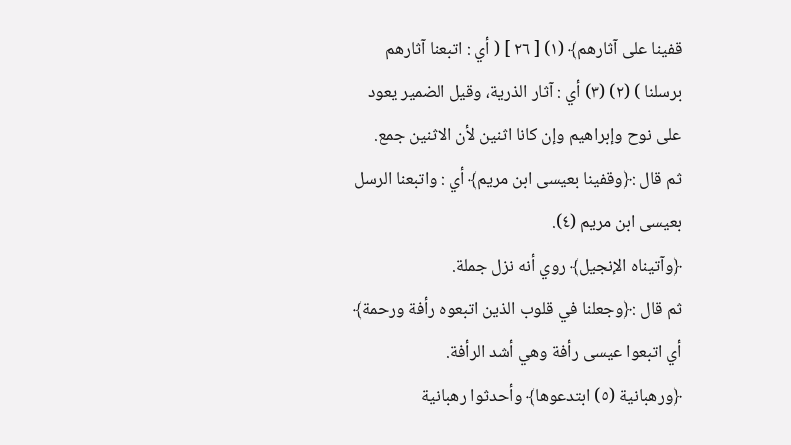قفينا على آثارهم﴾ (١) [ ٢٦ ] ( أي : اتبعنا آثارهم برسلنا ) (٢) (٣) أي : آثار الذرية، وقيل الضمير يعود على نوح وإبراهيم وإن كانا اثنين لأن الاثنين جمع.
ثم قال :﴿وقفينا بعيسى ابن مريم﴾ أي : واتبعنا الرسل بعيسى ابن مريم (٤).
﴿وآتيناه الإنجيل﴾ روي أنه نزل جملة.
ثم قال :﴿وجعلنا في قلوب الذين اتبعوه رأفة ورحمة﴾ أي اتبعوا عيسى رأفة وهي أشد الرأفة.
﴿ورهبانية (٥) ابتدعوها﴾ وأحدثوا رهبانية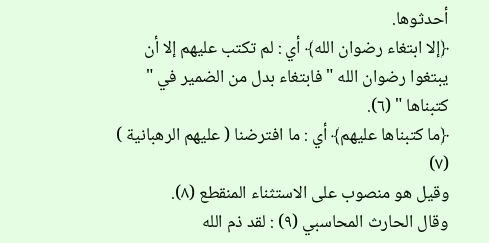أحدثوها.
﴿إلا ابتغاء رضوان الله﴾ أي : لم تكتب عليهم إلا أن يبتغوا رضوان الله " فابتغاء بدل من الضمير في " كتبناها " (٦).
﴿ما كتبناها عليهم﴾ أي : ما افترضنا ( عليهم الرهبانية ) (٧)
وقيل هو منصوب على الاستثناء المنقطع (٨).
وقال الحارث المحاسبي (٩) : لقد ذم الله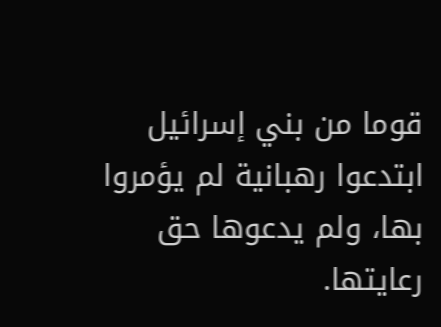قوما من بني إسرائيل ابتدعوا رهبانية لم يؤمروا بها، ولم يدعوها حق رعايتها.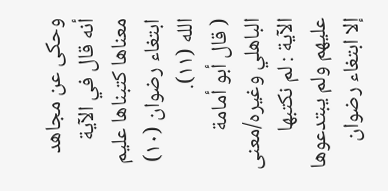وحكى عن مجاهد أنه قال في الآية معناها كتبناها عليم ابتغاء رضوان (١٠) الله (١١).
( قال أبو أمامة الباهلي وغيره/معنى الآية : لم نكتبها عليهم ولم يبتدعوها إلا ابتغاء رضوان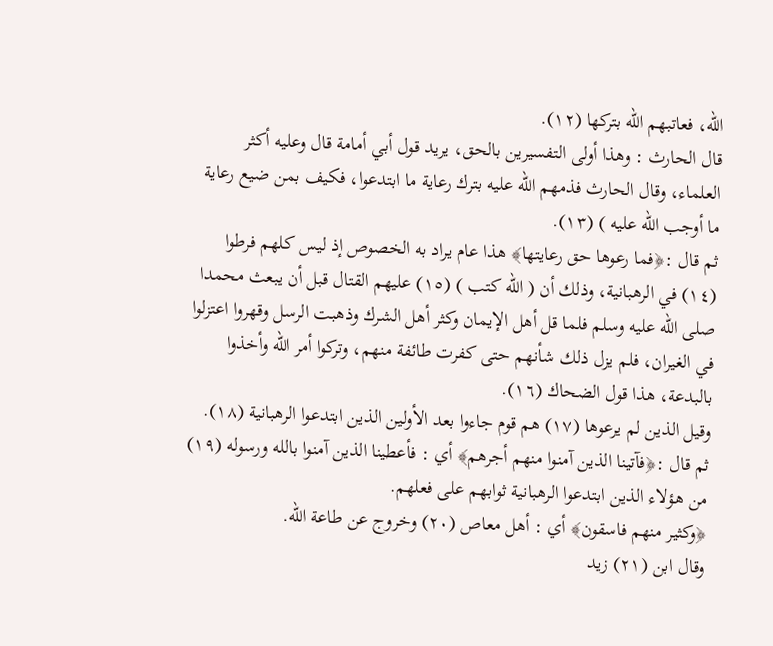الله، فعاتبهم الله بتركها (١٢).
قال الحارث : وهذا أولى التفسيرين بالحق، يريد قول أبي أمامة قال وعليه أكثر العلماء، وقال الحارث فذمهم الله عليه بترك رعاية ما ابتدعوا، فكيف بمن ضيع رعاية ما أوجب الله عليه ) (١٣).
ثم قال :﴿فما رعوها حق رعايتها﴾ هذا عام يراد به الخصوص إذ ليس كلهم فرطوا (١٤) في الرهبانية، وذلك أن ( الله كتب ) (١٥) عليهم القتال قبل أن يبعث محمدا صلى الله عليه وسلم فلما قل أهل الإيمان وكثر أهل الشرك وذهبت الرسل وقهروا اعتزلوا في الغيران، فلم يزل ذلك شأنهم حتى كفرت طائفة منهم، وتركوا أمر الله وأخذوا بالبدعة، هذا قول الضحاك (١٦).
وقيل الذين لم يرعوها (١٧) هم قوم جاءوا بعد الأولين الذين ابتدعوا الرهبانية (١٨).
ثم قال :﴿فآتينا الذين آمنوا منهم أجرهم﴾ أي : فأعطينا الذين آمنوا بالله ورسوله (١٩) من هؤلاء الذين ابتدعوا الرهبانية ثوابهم على فعلهم.
﴿وكثير منهم فاسقون﴾ أي : أهل معاص (٢٠) وخروج عن طاعة الله.
وقال ابن (٢١) زيد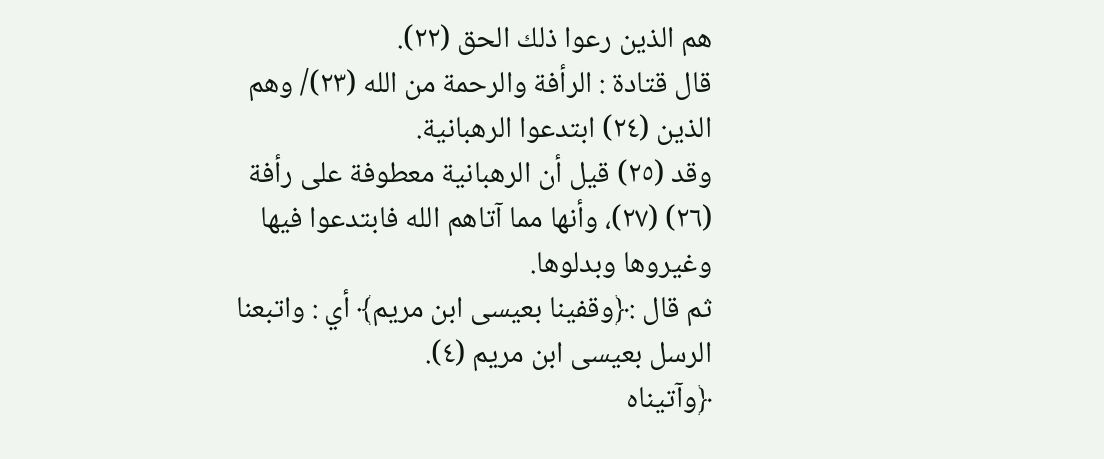هم الذين رعوا ذلك الحق (٢٢).
قال قتادة : الرأفة والرحمة من الله (٢٣)/ وهم الذين (٢٤) ابتدعوا الرهبانية.
وقد (٢٥) قيل أن الرهبانية معطوفة على رأفة (٢٦) (٢٧)، وأنها مما آتاهم الله فابتدعوا فيها وغيروها وبدلوها.
ثم قال :﴿وقفينا بعيسى ابن مريم﴾ أي : واتبعنا الرسل بعيسى ابن مريم (٤).
﴿وآتيناه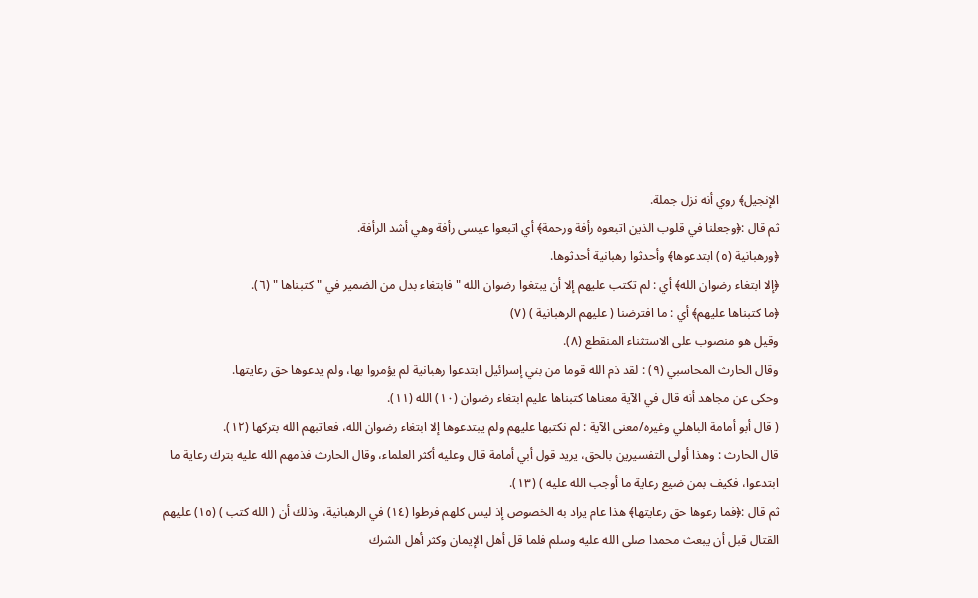الإنجيل﴾ روي أنه نزل جملة.
ثم قال :﴿وجعلنا في قلوب الذين اتبعوه رأفة ورحمة﴾ أي اتبعوا عيسى رأفة وهي أشد الرأفة.
﴿ورهبانية (٥) ابتدعوها﴾ وأحدثوا رهبانية أحدثوها.
﴿إلا ابتغاء رضوان الله﴾ أي : لم تكتب عليهم إلا أن يبتغوا رضوان الله " فابتغاء بدل من الضمير في " كتبناها " (٦).
﴿ما كتبناها عليهم﴾ أي : ما افترضنا ( عليهم الرهبانية ) (٧)
وقيل هو منصوب على الاستثناء المنقطع (٨).
وقال الحارث المحاسبي (٩) : لقد ذم الله قوما من بني إسرائيل ابتدعوا رهبانية لم يؤمروا بها، ولم يدعوها حق رعايتها.
وحكى عن مجاهد أنه قال في الآية معناها كتبناها عليم ابتغاء رضوان (١٠) الله (١١).
( قال أبو أمامة الباهلي وغيره/معنى الآية : لم نكتبها عليهم ولم يبتدعوها إلا ابتغاء رضوان الله، فعاتبهم الله بتركها (١٢).
قال الحارث : وهذا أولى التفسيرين بالحق، يريد قول أبي أمامة قال وعليه أكثر العلماء، وقال الحارث فذمهم الله عليه بترك رعاية ما ابتدعوا، فكيف بمن ضيع رعاية ما أوجب الله عليه ) (١٣).
ثم قال :﴿فما رعوها حق رعايتها﴾ هذا عام يراد به الخصوص إذ ليس كلهم فرطوا (١٤) في الرهبانية، وذلك أن ( الله كتب ) (١٥) عليهم القتال قبل أن يبعث محمدا صلى الله عليه وسلم فلما قل أهل الإيمان وكثر أهل الشرك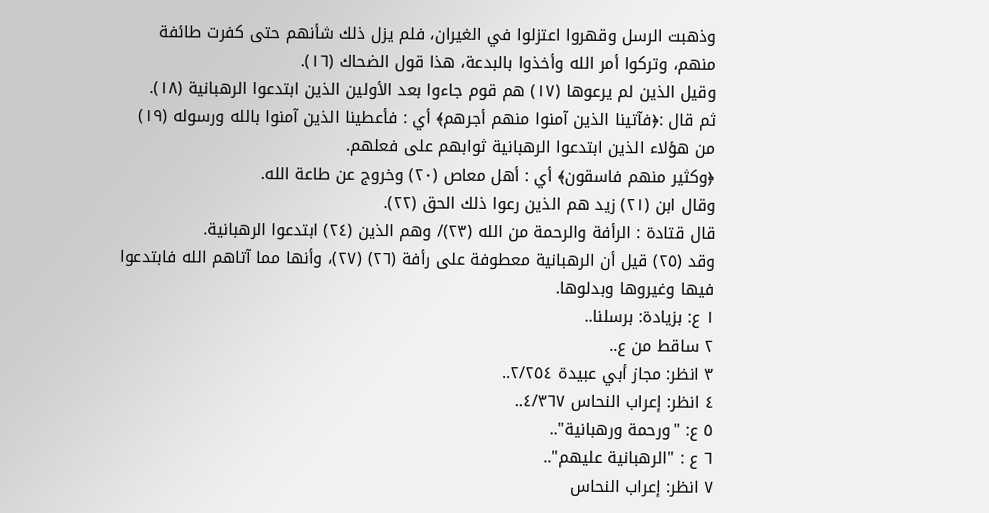وذهبت الرسل وقهروا اعتزلوا في الغيران، فلم يزل ذلك شأنهم حتى كفرت طائفة منهم، وتركوا أمر الله وأخذوا بالبدعة، هذا قول الضحاك (١٦).
وقيل الذين لم يرعوها (١٧) هم قوم جاءوا بعد الأولين الذين ابتدعوا الرهبانية (١٨).
ثم قال :﴿فآتينا الذين آمنوا منهم أجرهم﴾ أي : فأعطينا الذين آمنوا بالله ورسوله (١٩) من هؤلاء الذين ابتدعوا الرهبانية ثوابهم على فعلهم.
﴿وكثير منهم فاسقون﴾ أي : أهل معاص (٢٠) وخروج عن طاعة الله.
وقال ابن (٢١) زيد هم الذين رعوا ذلك الحق (٢٢).
قال قتادة : الرأفة والرحمة من الله (٢٣)/ وهم الذين (٢٤) ابتدعوا الرهبانية.
وقد (٢٥) قيل أن الرهبانية معطوفة على رأفة (٢٦) (٢٧)، وأنها مما آتاهم الله فابتدعوا فيها وغيروها وبدلوها.
١ ع: بزيادة: برسلنا..
٢ ساقط من ع..
٣ انظر: مجاز أبي عبيدة ٢/٢٥٤..
٤ انظر: إعراب النحاس ٤/٣٦٧..
٥ ع: "ورحمة ورهبانية"..
٦ ع : "الرهبانية عليهم"..
٧ انظر: إعراب النحاس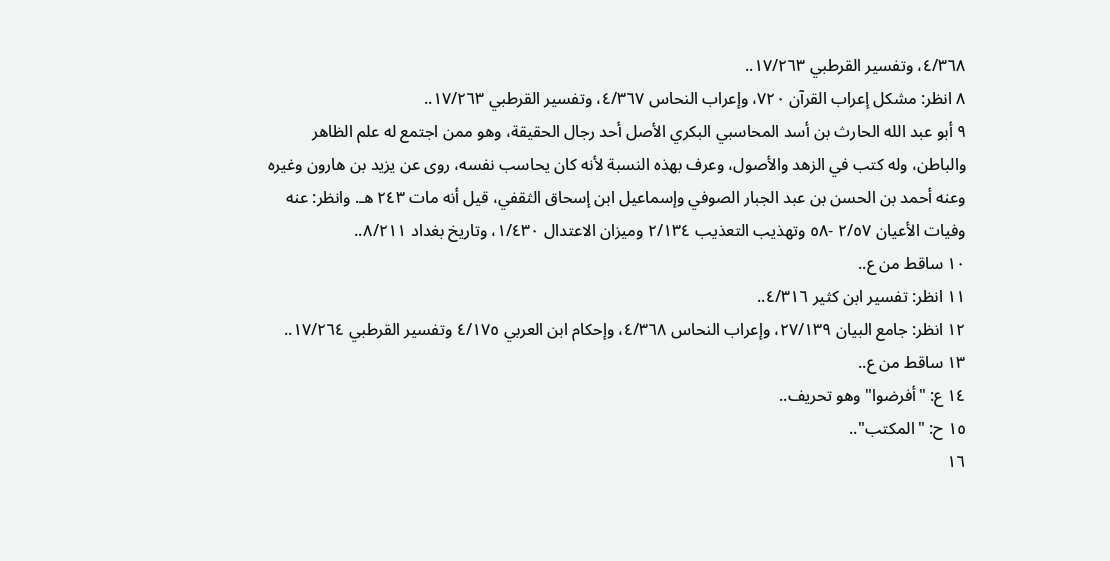٤/٣٦٨، وتفسير القرطبي ١٧/٢٦٣..
٨ انظر: مشكل إعراب القرآن ٧٢٠، وإعراب النحاس ٤/٣٦٧، وتفسير القرطبي ١٧/٢٦٣..
٩ أبو عبد الله الحارث بن أسد المحاسبي البكري الأصل أحد رجال الحقيقة، وهو ممن اجتمع له علم الظاهر والباطن، وله كتب في الزهد والأصول، وعرف بهذه النسبة لأنه كان يحاسب نفسه، روى عن يزيد بن هارون وغيره وعنه أحمد بن الحسن بن عبد الجبار الصوفي وإسماعيل ابن إسحاق الثقفي، قيل أنه مات ٢٤٣ هـ. وانظر: عنه وفيات الأعيان ٢/٥٧ -٥٨ وتهذيب التعذيب ٢/١٣٤ وميزان الاعتدال ١/٤٣٠، وتاريخ بغداد ٨/٢١١..
١٠ ساقط من ع..
١١ انظر: تفسير ابن كثير ٤/٣١٦..
١٢ انظر: جامع البيان ٢٧/١٣٩، وإعراب النحاس ٤/٣٦٨، وإحكام ابن العربي ٤/١٧٥ وتفسير القرطبي ١٧/٢٦٤..
١٣ ساقط من ع..
١٤ ع: "أفرضوا" وهو تحريف..
١٥ ح: "المكتب"..
١٦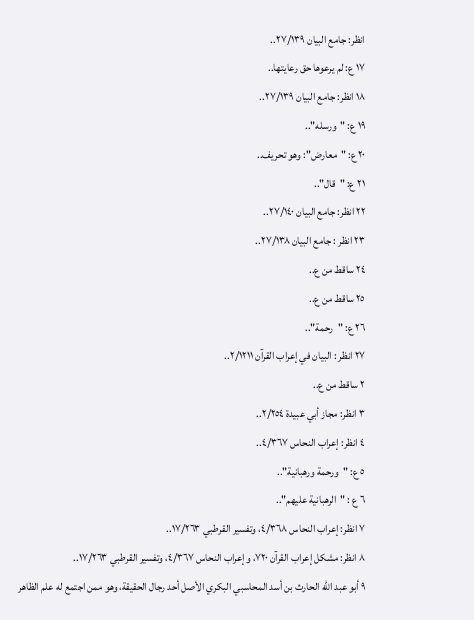انظر: جامع البيان ٢٧/١٣٩..
١٧ ع: لم يرعوها حق رعايتها..
١٨ انظر: جامع البيان ٢٧/١٣٩..
١٩ ع: "ورسله"..
٢٠ ع: "معارض": وهو تحريف..
٢١ ع: "قال"..
٢٢ انظر: جامع البيان ٢٧/١٤٠..
٢٣ انظر : جامع البيان ٢٧/١٣٨..
٢٤ ساقط من ع..
٢٥ ساقط من ع..
٢٦ ع: "رحمة"..
٢٧ انظر : البيان في إعراب القرآن ٢/١٢١١..
٢ ساقط من ع..
٣ انظر: مجاز أبي عبيدة ٢/٢٥٤..
٤ انظر: إعراب النحاس ٤/٣٦٧..
٥ ع: "ورحمة ورهبانية"..
٦ ع : "الرهبانية عليهم"..
٧ انظر: إعراب النحاس ٤/٣٦٨، وتفسير القرطبي ١٧/٢٦٣..
٨ انظر: مشكل إعراب القرآن ٧٢٠، وإعراب النحاس ٤/٣٦٧، وتفسير القرطبي ١٧/٢٦٣..
٩ أبو عبد الله الحارث بن أسد المحاسبي البكري الأصل أحد رجال الحقيقة، وهو ممن اجتمع له علم الظاهر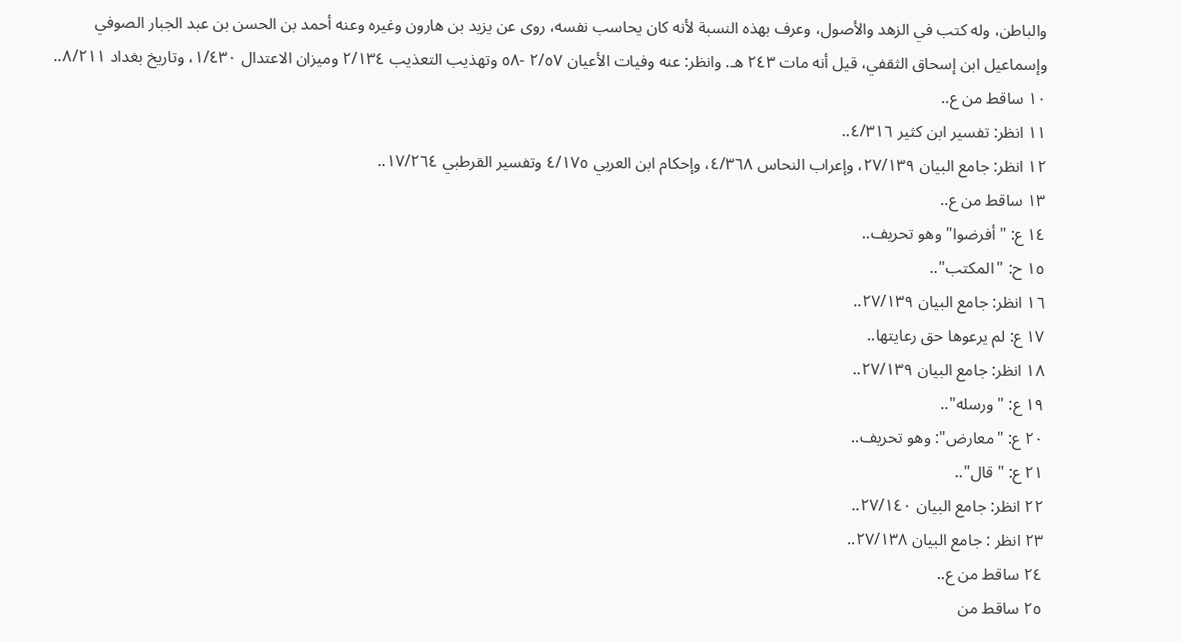والباطن، وله كتب في الزهد والأصول، وعرف بهذه النسبة لأنه كان يحاسب نفسه، روى عن يزيد بن هارون وغيره وعنه أحمد بن الحسن بن عبد الجبار الصوفي وإسماعيل ابن إسحاق الثقفي، قيل أنه مات ٢٤٣ هـ. وانظر: عنه وفيات الأعيان ٢/٥٧ -٥٨ وتهذيب التعذيب ٢/١٣٤ وميزان الاعتدال ١/٤٣٠، وتاريخ بغداد ٨/٢١١..
١٠ ساقط من ع..
١١ انظر: تفسير ابن كثير ٤/٣١٦..
١٢ انظر: جامع البيان ٢٧/١٣٩، وإعراب النحاس ٤/٣٦٨، وإحكام ابن العربي ٤/١٧٥ وتفسير القرطبي ١٧/٢٦٤..
١٣ ساقط من ع..
١٤ ع: "أفرضوا" وهو تحريف..
١٥ ح: "المكتب"..
١٦ انظر: جامع البيان ٢٧/١٣٩..
١٧ ع: لم يرعوها حق رعايتها..
١٨ انظر: جامع البيان ٢٧/١٣٩..
١٩ ع: "ورسله"..
٢٠ ع: "معارض": وهو تحريف..
٢١ ع: "قال"..
٢٢ انظر: جامع البيان ٢٧/١٤٠..
٢٣ انظر : جامع البيان ٢٧/١٣٨..
٢٤ ساقط من ع..
٢٥ ساقط من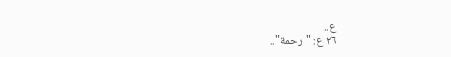ع..
٢٦ ع: "رحمة"..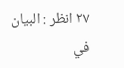٢٧ انظر : البيان في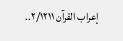إعراب القرآن ٢/١٢١١..